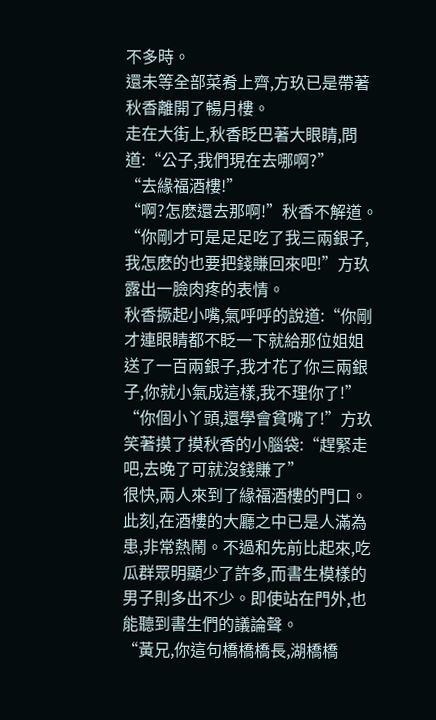不多時。
還未等全部菜肴上齊,方玖已是帶著秋香離開了暢月樓。
走在大街上,秋香眨巴著大眼睛,問道:“公子,我們現在去哪啊?”
“去緣福酒樓!”
“啊?怎麽還去那啊!”秋香不解道。
“你剛才可是足足吃了我三兩銀子,我怎麽的也要把錢賺回來吧!”方玖露出一臉肉疼的表情。
秋香撅起小嘴,氣呼呼的說道:“你剛才連眼睛都不眨一下就給那位姐姐送了一百兩銀子,我才花了你三兩銀子,你就小氣成這樣,我不理你了!”
“你個小丫頭,還學會貧嘴了!”方玖笑著摸了摸秋香的小腦袋:“趕緊走吧,去晚了可就沒錢賺了”
很快,兩人來到了緣福酒樓的門口。
此刻,在酒樓的大廳之中已是人滿為患,非常熱鬧。不過和先前比起來,吃瓜群眾明顯少了許多,而書生模樣的男子則多出不少。即使站在門外,也能聽到書生們的議論聲。
“黃兄,你這句橋橋橋長,湖橋橋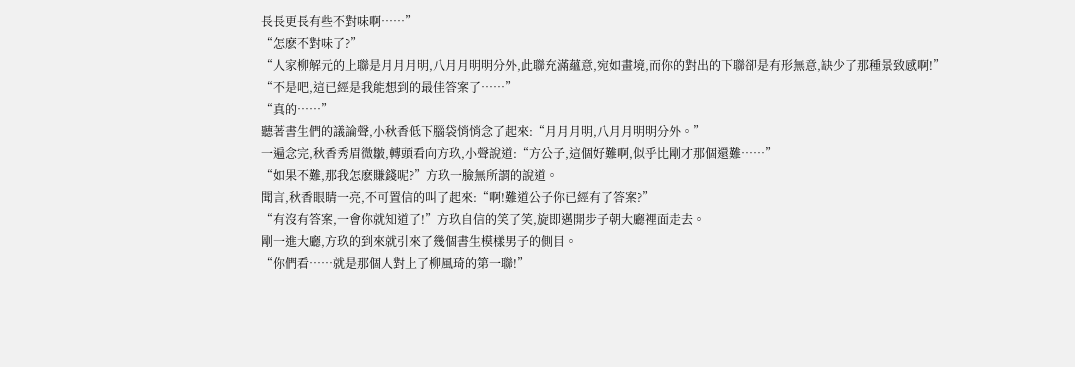長長更長有些不對味啊……”
“怎麽不對味了?”
“人家柳解元的上聯是月月月明,八月月明明分外,此聯充滿蘊意,宛如畫境,而你的對出的下聯卻是有形無意,缺少了那種景致感啊!”
“不是吧,這已經是我能想到的最佳答案了……”
“真的……”
聽著書生們的議論聲,小秋香低下腦袋悄悄念了起來:“月月月明,八月月明明分外。”
一遍念完,秋香秀眉微皺,轉頭看向方玖,小聲說道:“方公子,這個好難啊,似乎比剛才那個還難……”
“如果不難,那我怎麽賺錢呢?”方玖一臉無所謂的說道。
聞言,秋香眼睛一亮,不可置信的叫了起來:“啊!難道公子你已經有了答案?”
“有沒有答案,一會你就知道了!”方玖自信的笑了笑,旋即邁開步子朝大廳裡面走去。
剛一進大廳,方玖的到來就引來了幾個書生模樣男子的側目。
“你們看……就是那個人對上了柳風琦的第一聯!”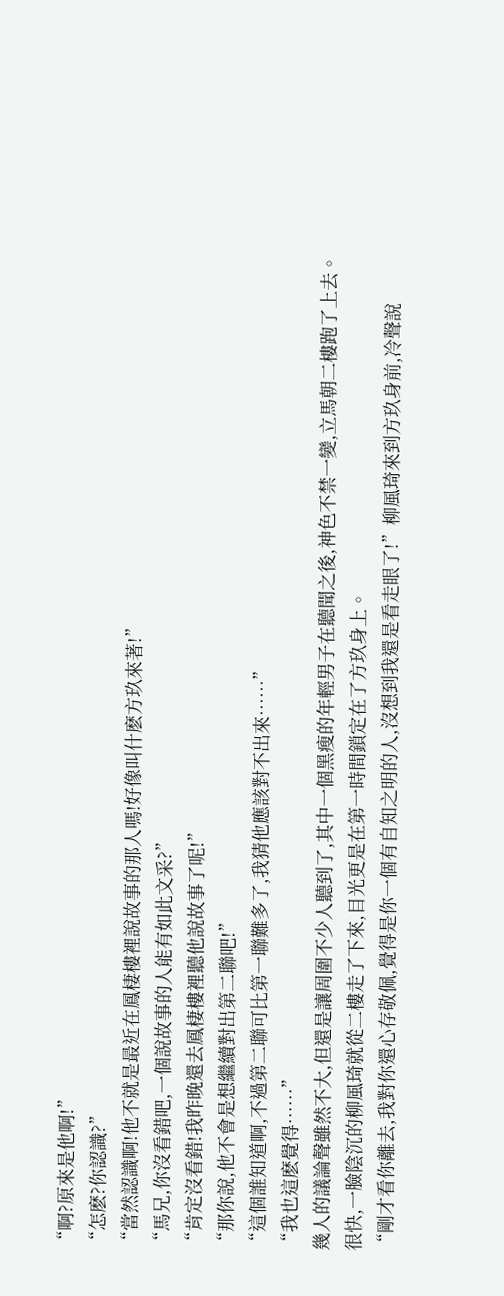“啊?原來是他啊!”
“怎麽?你認識?”
“當然認識啊!他不就是最近在鳳棲樓裡說故事的那人嗎!好像叫什麽方玖來著!”
“馬兄,你沒看錯吧,一個說故事的人能有如此文采?”
“肯定沒看錯!我昨晚還去鳳棲樓裡聽他說故事了呢!”
“那你說,他不會是想繼續對出第二聯吧!”
“這個誰知道啊,不過第二聯可比第一聯難多了,我猜他應該對不出來……”
“我也這麽覺得……”
幾人的議論聲雖然不大,但還是讓周圍不少人聽到了,其中一個黑瘦的年輕男子在聽聞之後,神色不禁一變,立馬朝二樓跑了上去。
很快,一臉陰沉的柳風琦就從二樓走了下來,目光更是在第一時間鎖定在了方玖身上。
“剛才看你離去,我對你還心存敬佩,覺得是你一個有自知之明的人,沒想到我還是看走眼了!”柳風琦來到方玖身前,冷聲說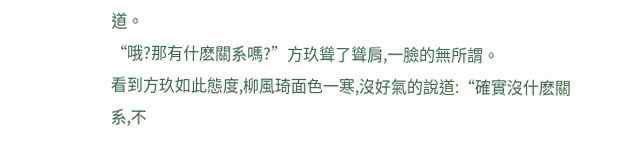道。
“哦?那有什麽關系嗎?”方玖聳了聳肩,一臉的無所謂。
看到方玖如此態度,柳風琦面色一寒,沒好氣的說道:“確實沒什麽關系,不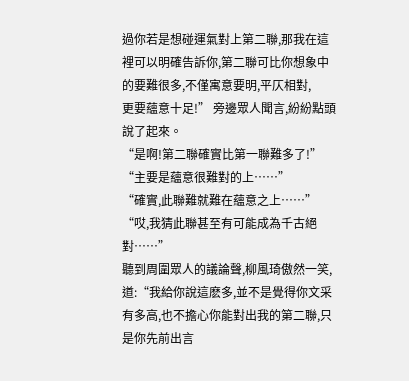過你若是想碰運氣對上第二聯,那我在這裡可以明確告訴你,第二聯可比你想象中的要難很多,不僅寓意要明,平仄相對,
更要蘊意十足!” 旁邊眾人聞言,紛紛點頭說了起來。
“是啊!第二聯確實比第一聯難多了!”
“主要是蘊意很難對的上……”
“確實,此聯難就難在蘊意之上……”
“哎,我猜此聯甚至有可能成為千古絕對……”
聽到周圍眾人的議論聲,柳風琦傲然一笑,道:“我給你說這麽多,並不是覺得你文采有多高,也不擔心你能對出我的第二聯,只是你先前出言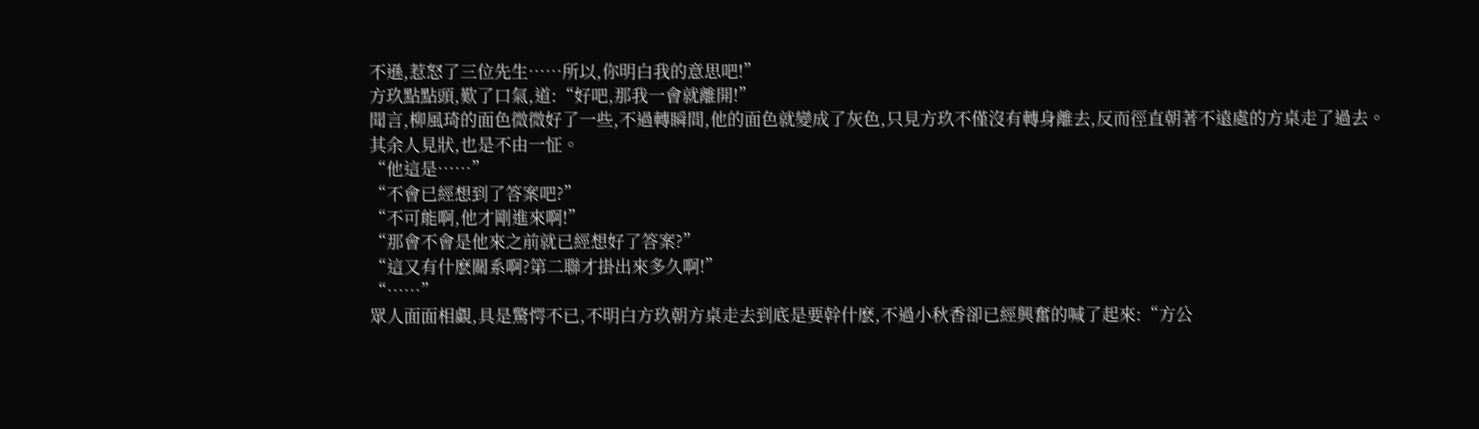不遜,惹怒了三位先生……所以,你明白我的意思吧!”
方玖點點頭,歎了口氣,道:“好吧,那我一會就離開!”
聞言,柳風琦的面色微微好了一些,不過轉瞬間,他的面色就變成了灰色,只見方玖不僅沒有轉身離去,反而徑直朝著不遠處的方桌走了過去。
其余人見狀,也是不由一怔。
“他這是……”
“不會已經想到了答案吧?”
“不可能啊,他才剛進來啊!”
“那會不會是他來之前就已經想好了答案?”
“這又有什麽關系啊?第二聯才掛出來多久啊!”
“……”
眾人面面相覷,具是驚愕不已,不明白方玖朝方桌走去到底是要幹什麽,不過小秋香卻已經興奮的喊了起來:“方公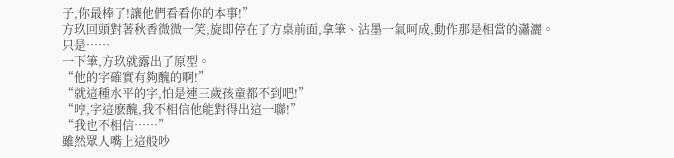子,你最棒了!讓他們看看你的本事!”
方玖回頭對著秋香微微一笑,旋即停在了方桌前面,拿筆、沾墨一氣呵成,動作那是相當的瀟灑。
只是……
一下筆,方玖就露出了原型。
“他的字確實有夠醜的啊!”
“就這種水平的字,怕是連三歲孩童都不到吧!”
“哼,字這麽醜,我不相信他能對得出這一聯!”
“我也不相信……”
雖然眾人嘴上這般吵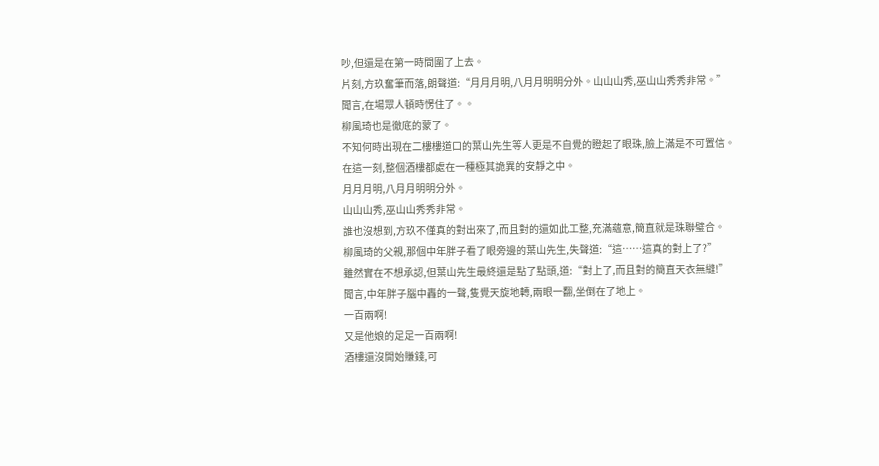吵,但還是在第一時間圍了上去。
片刻,方玖奮筆而落,朗聲道:“月月月明,八月月明明分外。山山山秀,巫山山秀秀非常。”
聞言,在場眾人頓時愣住了。。
柳風琦也是徹底的蒙了。
不知何時出現在二樓樓道口的葉山先生等人更是不自覺的瞪起了眼珠,臉上滿是不可置信。
在這一刻,整個酒樓都處在一種極其詭異的安靜之中。
月月月明,八月月明明分外。
山山山秀,巫山山秀秀非常。
誰也沒想到,方玖不僅真的對出來了,而且對的還如此工整,充滿蘊意,簡直就是珠聯璧合。
柳風琦的父親,那個中年胖子看了眼旁邊的葉山先生,失聲道:“這……這真的對上了?”
雖然實在不想承認,但葉山先生最終還是點了點頭,道:“對上了,而且對的簡直天衣無縫!”
聞言,中年胖子腦中轟的一聲,隻覺天旋地轉,兩眼一翻,坐倒在了地上。
一百兩啊!
又是他娘的足足一百兩啊!
酒樓還沒開始賺錢,可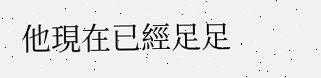他現在已經足足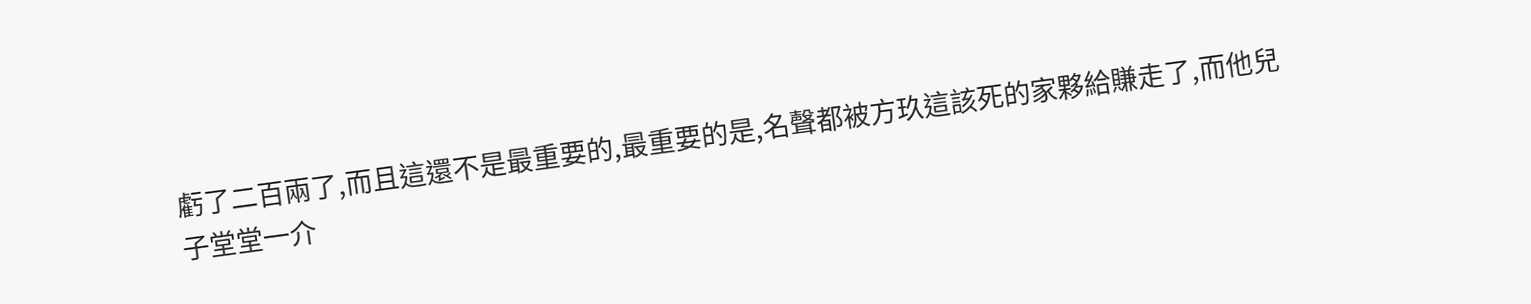虧了二百兩了,而且這還不是最重要的,最重要的是,名聲都被方玖這該死的家夥給賺走了,而他兒子堂堂一介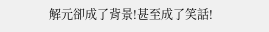解元卻成了背景!甚至成了笑話!